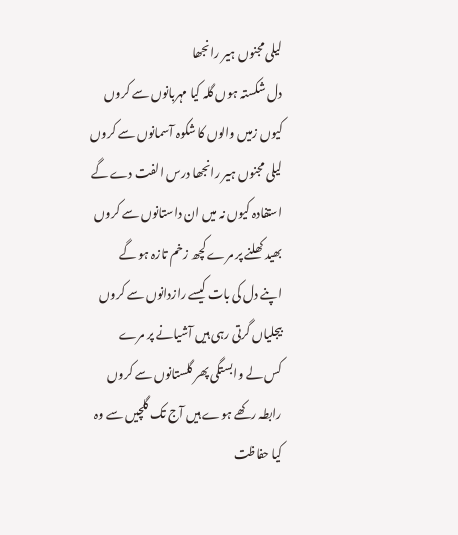لیلی مجنوں ہیر رانجھا
دل شکستہ ہوں گلہ کیا مہربانوں سے کروں
کیوں زمیں والوں کا شکوہ آسمانوں سے کروں
لیلی مجنوں ہیر رانجھا درس الفت دے گے
استفادہ کیوں نہ میں ان داستانوں سے کروں
بھید کھلنے پر مرے کچھ زخم تازہ ہو گے
اپنے دل کی بات کیسے رازدانوں سے کروں
بیجلیاں گرتی رہی ہیں آشیانے پر مرے
کس لے وابستگی پھر گلستانوں سے کروں
رابطہ رکھے ہوے ہیں آج تک گلچیں سے وہ
کیا حفاظت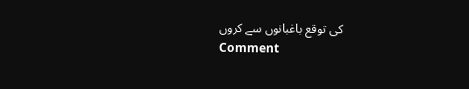کی توقع باغبانوں سے کروں
Comment